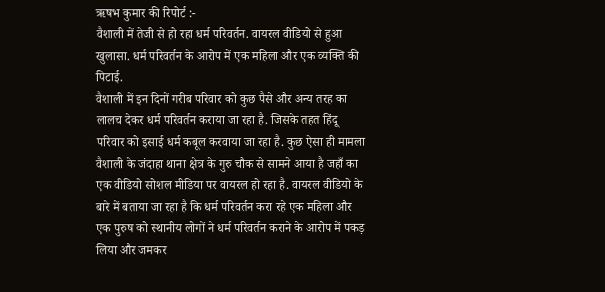ऋषभ कुमार की रिपोर्ट :-
वैशाली में तेजी से हो रहा धर्म परिवर्तन. वायरल वीडियो से हुआ खुलासा. धर्म परिवर्तन के आरोप में एक महिला और एक व्यक्ति की पिटाई.
वैशाली में इन दिनों गरीब परिवार को कुछ पैसे और अन्य तरह का लालच देकर धर्म परिवर्तन कराया जा रहा है. जिसके तहत हिंदू परिवार को इसाई धर्म कबूल करवाया जा रहा है. कुछ ऐसा ही मामला वैशाली के जंदाहा थाना क्षेत्र के गुरु चौक से सामने आया है जहाँ का एक वीडियो सोशल मीडिया पर वायरल हो रहा है. वायरल वीडियो के बारे में बताया जा रहा है कि धर्म परिवर्तन करा रहे एक महिला और एक पुरुष को स्थानीय लोगों ने धर्म परिवर्तन कराने के आरोप में पकड़ लिया और जमकर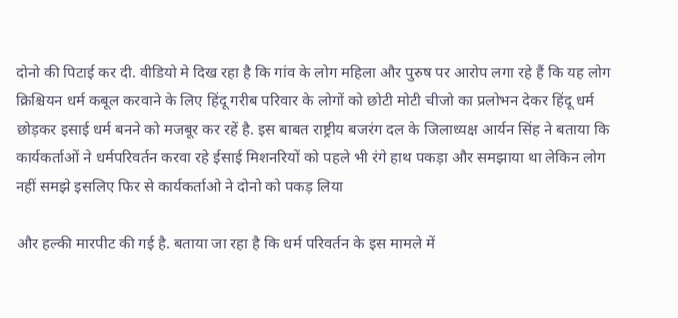दोनो की पिटाई कर दी. वीडियो मे दिख रहा है कि गांव के लोग महिला और पुरुष पर आरोप लगा रहे हैं कि यह लोग क्रिश्चियन धर्म कबूल करवाने के लिए हिंदू गरीब परिवार के लोगों को छोटी मोटी चीजो का प्रलोभन देकर हिंदू धर्म छोड़कर इसाई धर्म बनने को मजबूर कर रहें है. इस बाबत राष्ट्रीय बजरंग दल के जिलाध्यक्ष आर्यन सिंह ने बताया कि कार्यकर्ताओं ने धर्मपरिवर्तन करवा रहे ईसाई मिशनरियों को पहले भी रंगे हाथ पकड़ा और समझाया था लेकिन लोग नहीं समझे इसलिए फिर से कार्यकर्ताओ ने दोनो को पकड़ लिया

और हल्की मारपीट की गई है. बताया जा रहा है कि धर्म परिवर्तन के इस मामले में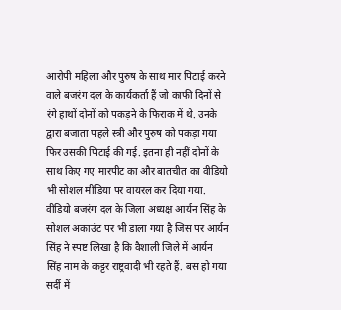आरोपी महिला और पुरुष के साथ मार पिटाई करने वाले बजरंग दल के कार्यकर्ता हैं जो काफी दिनों से रंगे हाथों दोनों को पकड़ने के फिराक में थे. उनके द्वारा बजाता पहले स्त्री और पुरुष को पकड़ा गया फिर उसकी पिटाई की गई. इतना ही नहीं दोनों के साथ किए गए मारपीट का और बातचीत का वीडियो भी सोशल मीडिया पर वायरल कर दिया गया. वीडियो बजरंग दल के जिला अध्यक्ष आर्यन सिंह के सोशल अकाउंट पर भी डाला गया है जिस पर आर्यन सिंह ने स्पष्ट लिखा है कि वैशाली जिले में आर्यन सिंह नाम के कट्टर राष्ट्रवादी भी रहते हैं. बस हो गया सर्दी में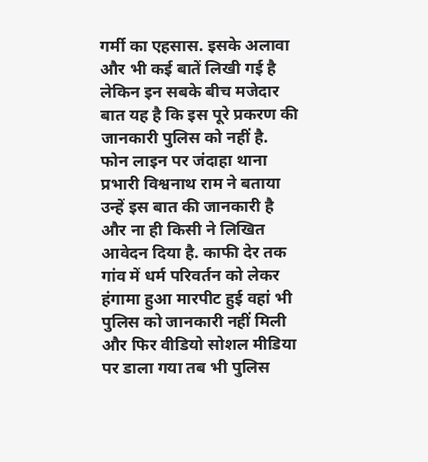गर्मी का एहसास. इसके अलावा और भी कई बातें लिखी गई है लेकिन इन सबके बीच मजेदार बात यह है कि इस पूरे प्रकरण की जानकारी पुलिस को नहीं है. फोन लाइन पर जंदाहा थाना प्रभारी विश्वनाथ राम ने बताया उन्हें इस बात की जानकारी है और ना ही किसी ने लिखित आवेदन दिया है. काफी देर तक गांव में धर्म परिवर्तन को लेकर हंगामा हुआ मारपीट हुई वहां भी पुलिस को जानकारी नहीं मिली और फिर वीडियो सोशल मीडिया पर डाला गया तब भी पुलिस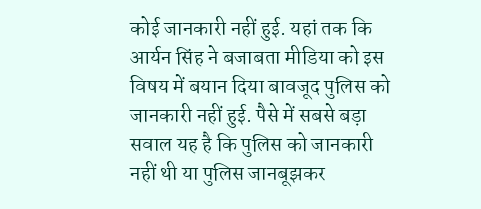कोई जानकारी नहीं हुई. यहां तक कि आर्यन सिंह ने बजाबता मीडिया को इस विषय में बयान दिया बावजूद पुलिस को जानकारी नहीं हुई. पैसे में सबसे बड़ा सवाल यह है कि पुलिस को जानकारी नहीं थी या पुलिस जानबूझकर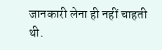जानकारी लेना ही नहीं चाहती थी.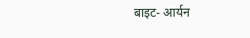बाइट- आर्यन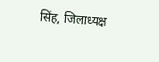सिंह, जिलाध्यक्ष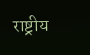राष्ट्रीय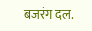बजरंग दल.